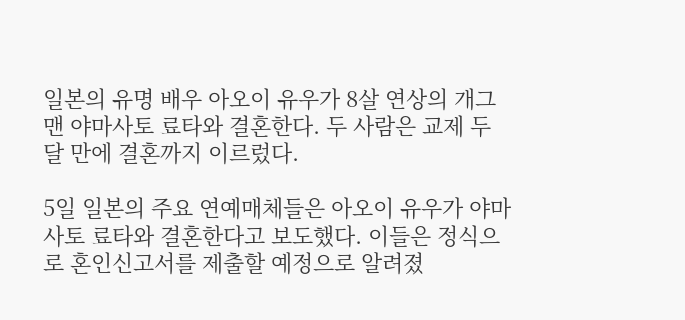일본의 유명 배우 아오이 유우가 8살 연상의 개그맨 야마사토 료타와 결혼한다. 두 사람은 교제 두 달 만에 결혼까지 이르렀다.

5일 일본의 주요 연예매체들은 아오이 유우가 야마사토 료타와 결혼한다고 보도했다. 이들은 정식으로 혼인신고서를 제출할 예정으로 알려졌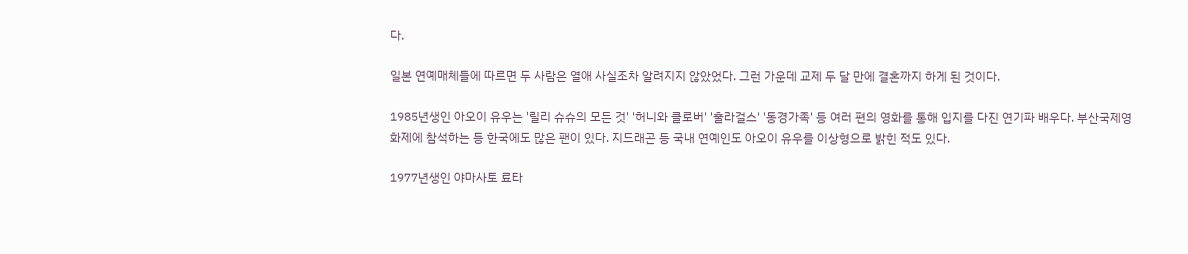다.

일본 연예매체들에 따르면 두 사람은 열애 사실조차 알려지지 않았었다. 그런 가운데 교제 두 달 만에 결혼까지 하게 된 것이다.

1985년생인 아오이 유우는 '릴리 슈슈의 모든 것' '허니와 클로버' '훌라걸스' '동경가족' 등 여러 편의 영화를 통해 입지를 다진 연기파 배우다. 부산국제영화제에 참석하는 등 한국에도 많은 팬이 있다. 지드래곤 등 국내 연예인도 아오이 유우를 이상형으로 밝힌 적도 있다.

1977년생인 야마사토 료타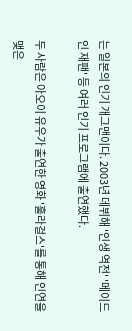는 일본의 인기 개그맨이다. 2003년 데뷔해 '인생 역전' '메이드 인 재팬' 등 여러 인기 프로그램에 출연했다.

두 사람은 아오이 유우가 출연한 영화 '훌라걸스'를 통해 인연을 맺은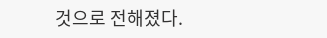것으로 전해졌다.